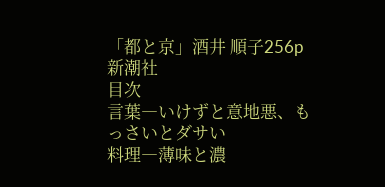「都と京」酒井 順子256p新潮社
目次
言葉―いけずと意地悪、もっさいとダサい
料理―薄味と濃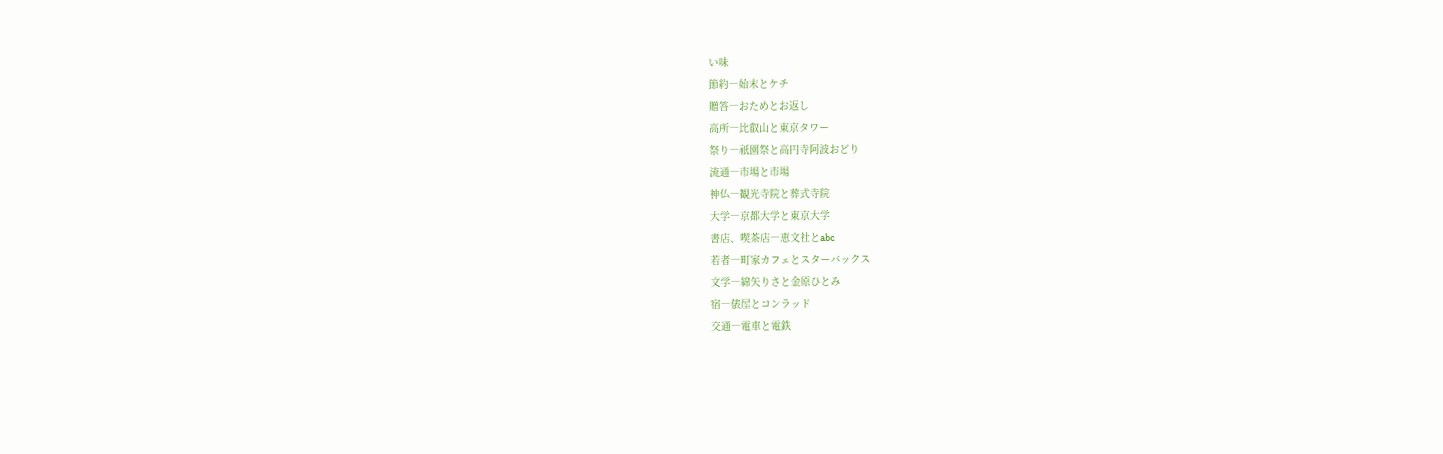い味
節約―始末とケチ
贈答―おためとお返し
高所―比叡山と東京タワー
祭り―祇園祭と高円寺阿波おどり
流通―市場と市場
神仏―観光寺院と葬式寺院
大学―京都大学と東京大学
書店、喫茶店―恵文社とabc
若者―町家カフェとスターバックス
文学―綿矢りさと金原ひとみ
宿―俵屋とコンラッド
交通―電車と電鉄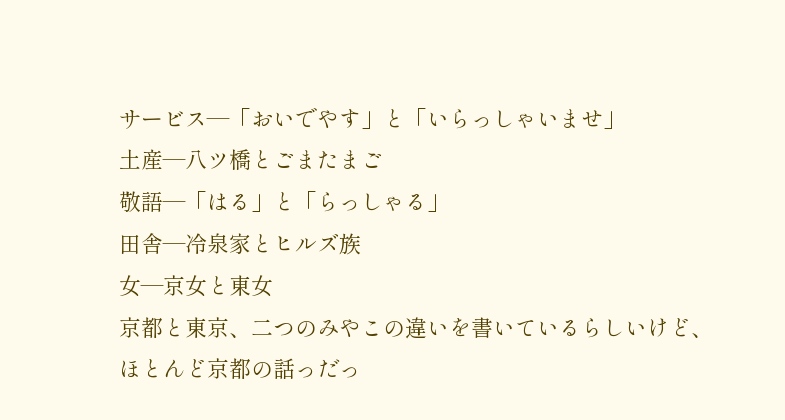サービス―「おいでやす」と「いらっしゃいませ」
土産―八ツ橋とごまたまご
敬語―「はる」と「らっしゃる」
田舎―冷泉家とヒルズ族
女―京女と東女
京都と東京、二つのみやこの違いを書いているらしいけど、ほとんど京都の話っだっ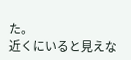た。
近くにいると見えな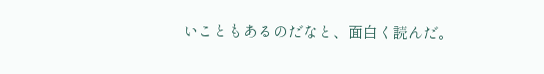いこともあるのだなと、面白く読んだ。